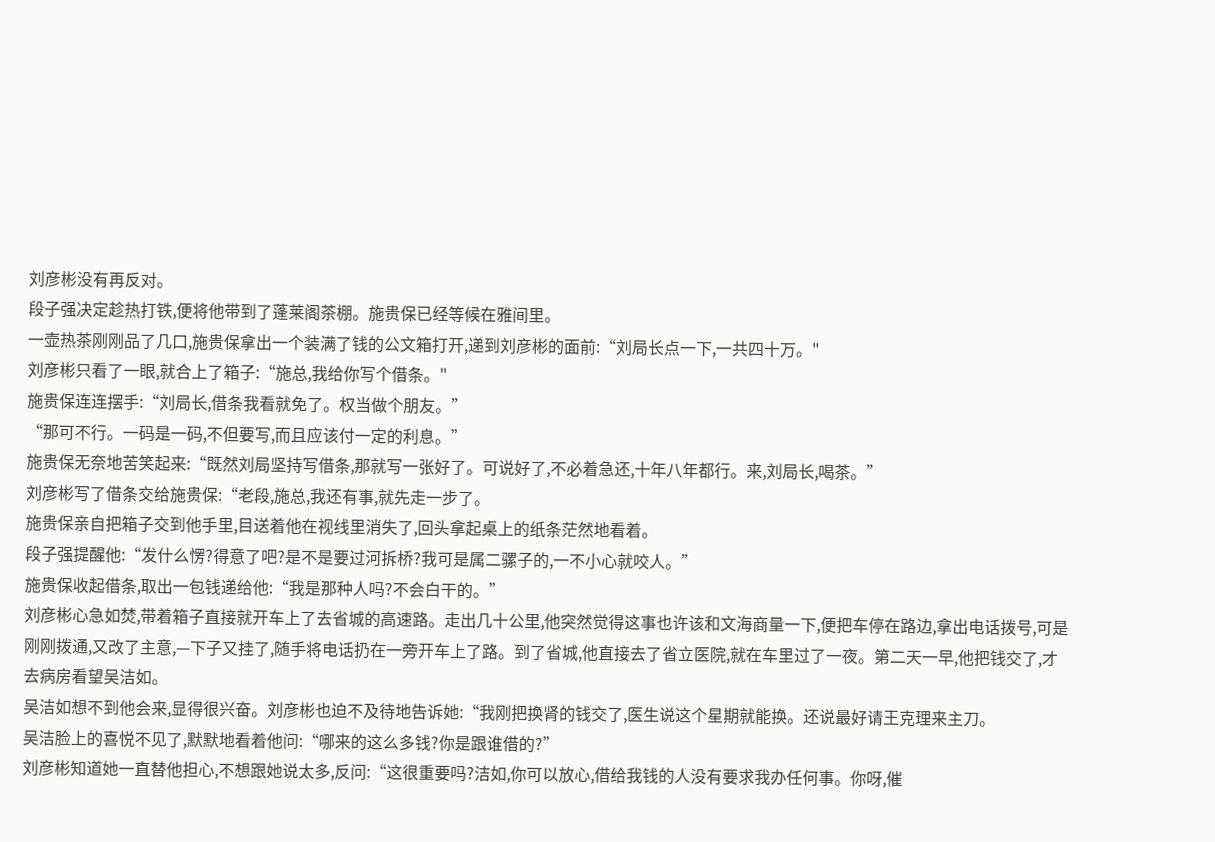刘彦彬没有再反对。
段子强决定趁热打铁,便将他带到了蓬莱阁茶棚。施贵保已经等候在雅间里。
一壶热茶刚刚品了几口,施贵保拿出一个装满了钱的公文箱打开,递到刘彦彬的面前:“刘局长点一下,一共四十万。"
刘彦彬只看了一眼,就合上了箱子:“施总,我给你写个借条。"
施贵保连连摆手:“刘局长,借条我看就免了。权当做个朋友。”
“那可不行。一码是一码,不但要写,而且应该付一定的利息。”
施贵保无奈地苦笑起来:“既然刘局坚持写借条,那就写一张好了。可说好了,不必着急还,十年八年都行。来,刘局长,喝茶。”
刘彦彬写了借条交给施贵保:“老段,施总,我还有事,就先走一步了。
施贵保亲自把箱子交到他手里,目送着他在视线里消失了,回头拿起桌上的纸条茫然地看着。
段子强提醒他:“发什么愣?得意了吧?是不是要过河拆桥?我可是属二骡子的,一不小心就咬人。”
施贵保收起借条,取出一包钱递给他:“我是那种人吗?不会白干的。”
刘彦彬心急如焚,带着箱子直接就开车上了去省城的高速路。走出几十公里,他突然觉得这事也许该和文海商量一下,便把车停在路边,拿出电话拨号,可是刚刚拨通,又改了主意,—下子又挂了,随手将电话扔在一旁开车上了路。到了省城,他直接去了省立医院,就在车里过了一夜。第二天一早,他把钱交了,才去病房看望吴洁如。
吴洁如想不到他会来,显得很兴奋。刘彦彬也迫不及待地告诉她:“我刚把换肾的钱交了,医生说这个星期就能换。还说最好请王克理来主刀。
吴洁脸上的喜悦不见了,默默地看着他问:“哪来的这么多钱?你是跟谁借的?”
刘彦彬知道她一直替他担心,不想跟她说太多,反问:“这很重要吗?洁如,你可以放心,借给我钱的人没有要求我办任何事。你呀,催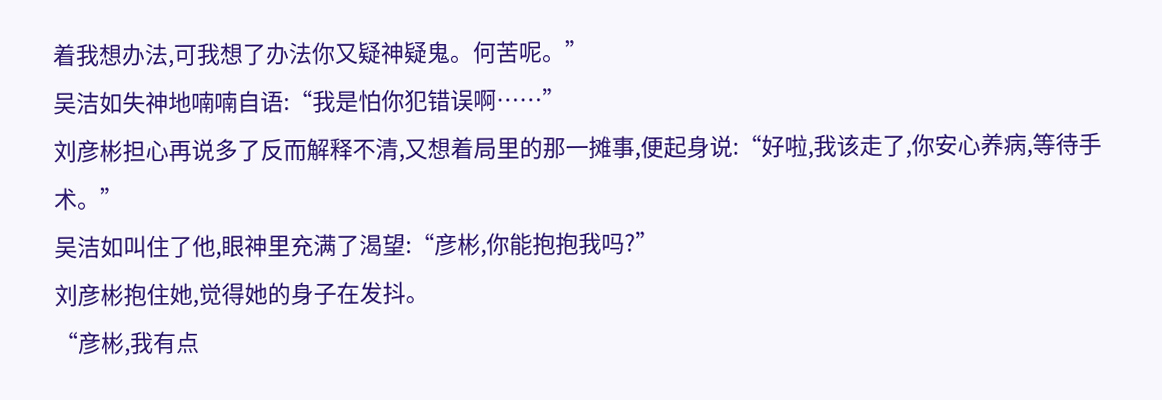着我想办法,可我想了办法你又疑神疑鬼。何苦呢。”
吴洁如失神地喃喃自语:“我是怕你犯错误啊……”
刘彦彬担心再说多了反而解释不清,又想着局里的那一摊事,便起身说:“好啦,我该走了,你安心养病,等待手术。”
吴洁如叫住了他,眼神里充满了渴望:“彦彬,你能抱抱我吗?”
刘彦彬抱住她,觉得她的身子在发抖。
“彦彬,我有点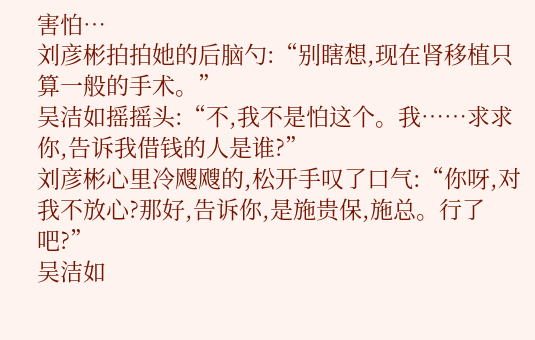害怕…
刘彦彬拍拍她的后脑勺:“别瞎想,现在肾移植只算一般的手术。”
吴洁如摇摇头:“不,我不是怕这个。我……求求你,告诉我借钱的人是谁?”
刘彦彬心里冷飕飕的,松开手叹了口气:“你呀,对我不放心?那好,告诉你,是施贵保,施总。行了吧?”
吴洁如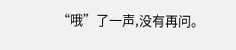“哦”了一声,没有再问。